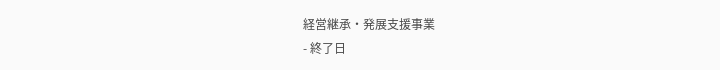経営継承・発展支援事業
- 終了日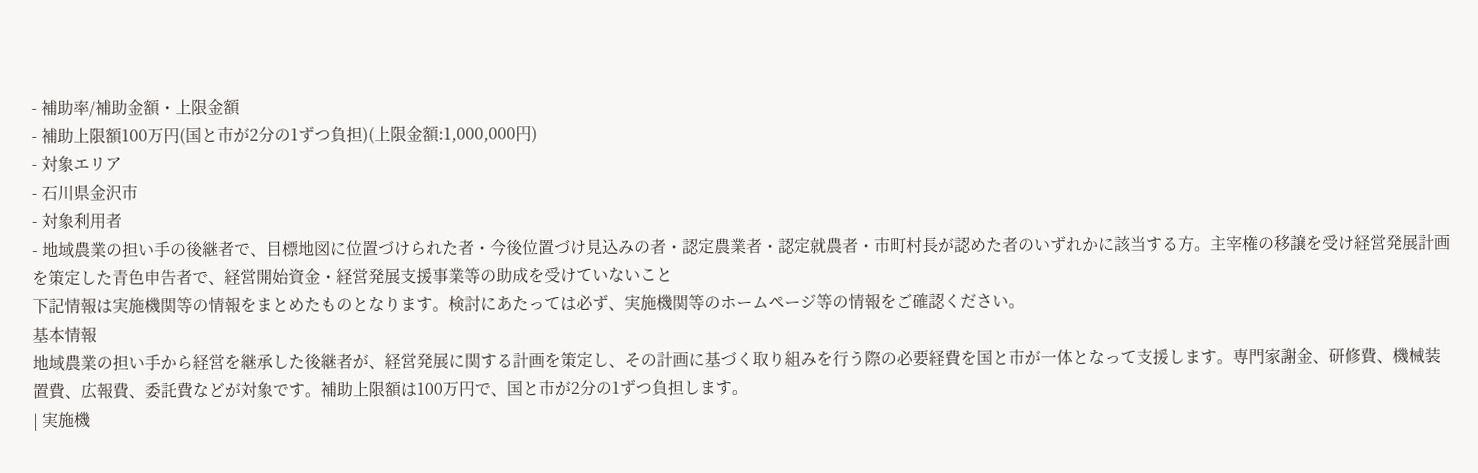- 補助率/補助金額・上限金額
- 補助上限額100万円(国と市が2分の1ずつ負担)(上限金額:1,000,000円)
- 対象エリア
- 石川県金沢市
- 対象利用者
- 地域農業の担い手の後継者で、目標地図に位置づけられた者・今後位置づけ見込みの者・認定農業者・認定就農者・市町村長が認めた者のいずれかに該当する方。主宰権の移譲を受け経営発展計画を策定した青色申告者で、経営開始資金・経営発展支援事業等の助成を受けていないこと
下記情報は実施機関等の情報をまとめたものとなります。検討にあたっては必ず、実施機関等のホームページ等の情報をご確認ください。
基本情報
地域農業の担い手から経営を継承した後継者が、経営発展に関する計画を策定し、その計画に基づく取り組みを行う際の必要経費を国と市が一体となって支援します。専門家謝金、研修費、機械装置費、広報費、委託費などが対象です。補助上限額は100万円で、国と市が2分の1ずつ負担します。
| 実施機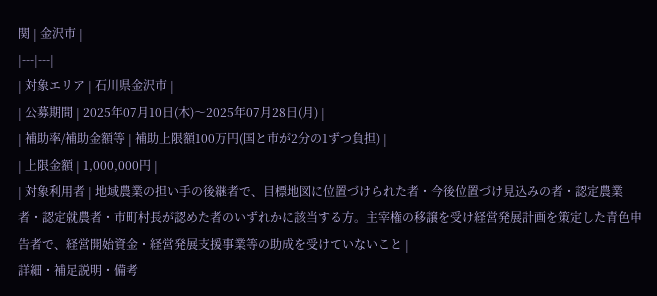関 | 金沢市 |
|---|---|
| 対象エリア | 石川県金沢市 |
| 公募期間 | 2025年07月10日(木)〜2025年07月28日(月) |
| 補助率/補助金額等 | 補助上限額100万円(国と市が2分の1ずつ負担) |
| 上限金額 | 1,000,000円 |
| 対象利用者 | 地域農業の担い手の後継者で、目標地図に位置づけられた者・今後位置づけ見込みの者・認定農業者・認定就農者・市町村長が認めた者のいずれかに該当する方。主宰権の移譲を受け経営発展計画を策定した青色申告者で、経営開始資金・経営発展支援事業等の助成を受けていないこと |
詳細・補足説明・備考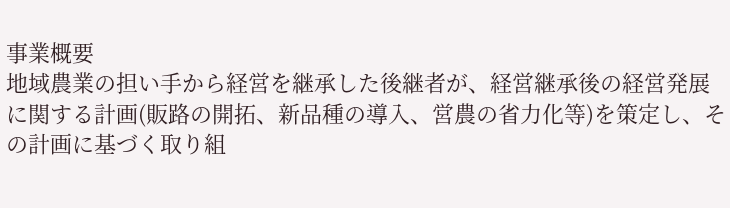事業概要
地域農業の担い手から経営を継承した後継者が、経営継承後の経営発展に関する計画(販路の開拓、新品種の導入、営農の省力化等)を策定し、その計画に基づく取り組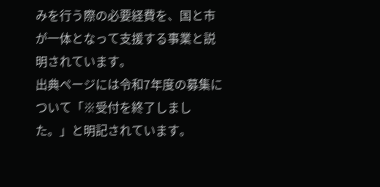みを行う際の必要経費を、国と市が一体となって支援する事業と説明されています。
出典ページには令和7年度の募集について「※受付を終了しました。」と明記されています。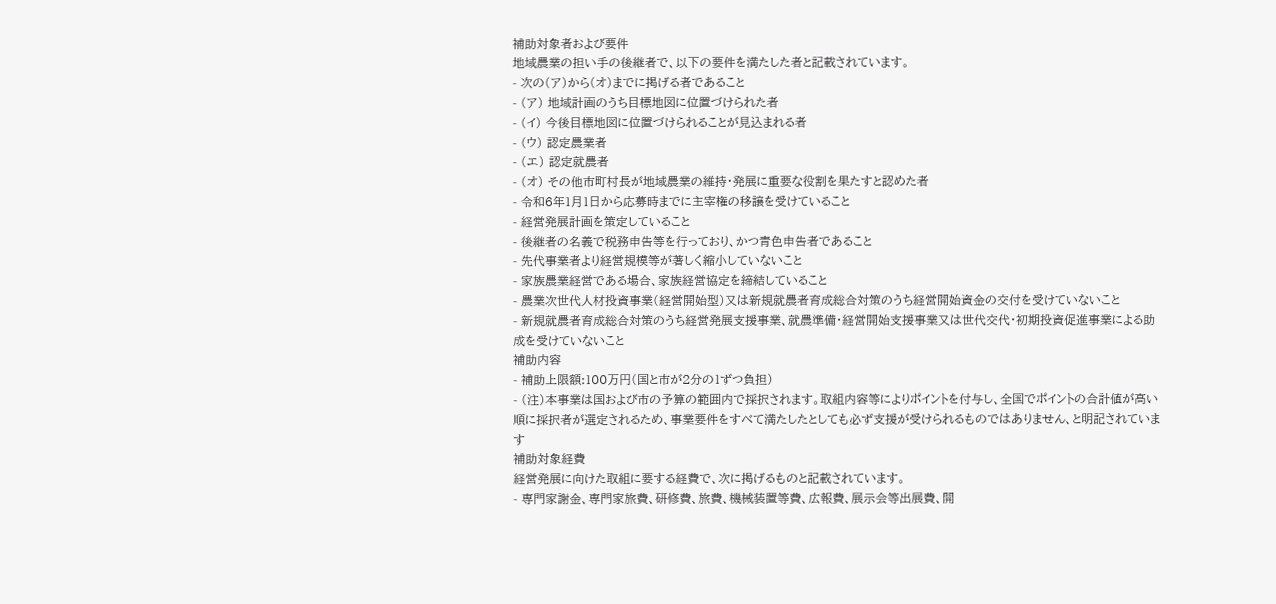補助対象者および要件
地域農業の担い手の後継者で、以下の要件を満たした者と記載されています。
- 次の(ア)から(オ)までに掲げる者であること
- (ア) 地域計画のうち目標地図に位置づけられた者
- (イ) 今後目標地図に位置づけられることが見込まれる者
- (ウ) 認定農業者
- (エ) 認定就農者
- (オ) その他市町村長が地域農業の維持・発展に重要な役割を果たすと認めた者
- 令和6年1月1日から応募時までに主宰権の移譲を受けていること
- 経営発展計画を策定していること
- 後継者の名義で税務申告等を行っており、かつ青色申告者であること
- 先代事業者より経営規模等が著しく縮小していないこと
- 家族農業経営である場合、家族経営協定を締結していること
- 農業次世代人材投資事業(経営開始型)又は新規就農者育成総合対策のうち経営開始資金の交付を受けていないこと
- 新規就農者育成総合対策のうち経営発展支援事業、就農準備・経営開始支援事業又は世代交代・初期投資促進事業による助成を受けていないこと
補助内容
- 補助上限額:100万円(国と市が2分の1ずつ負担)
- (注)本事業は国および市の予算の範囲内で採択されます。取組内容等によりポイントを付与し、全国でポイントの合計値が高い順に採択者が選定されるため、事業要件をすべて満たしたとしても必ず支援が受けられるものではありません、と明記されています
補助対象経費
経営発展に向けた取組に要する経費で、次に掲げるものと記載されています。
- 専門家謝金、専門家旅費、研修費、旅費、機械装置等費、広報費、展示会等出展費、開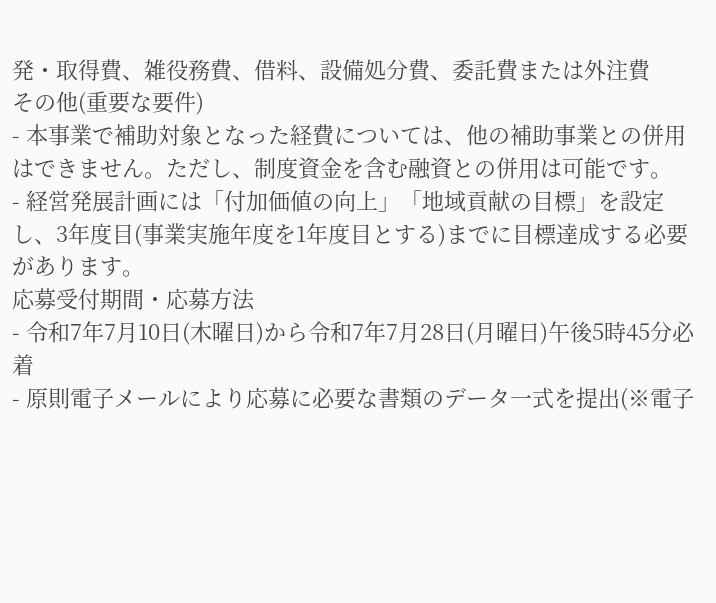発・取得費、雑役務費、借料、設備処分費、委託費または外注費
その他(重要な要件)
- 本事業で補助対象となった経費については、他の補助事業との併用はできません。ただし、制度資金を含む融資との併用は可能です。
- 経営発展計画には「付加価値の向上」「地域貢献の目標」を設定し、3年度目(事業実施年度を1年度目とする)までに目標達成する必要があります。
応募受付期間・応募方法
- 令和7年7月10日(木曜日)から令和7年7月28日(月曜日)午後5時45分必着
- 原則電子メールにより応募に必要な書類のデータ一式を提出(※電子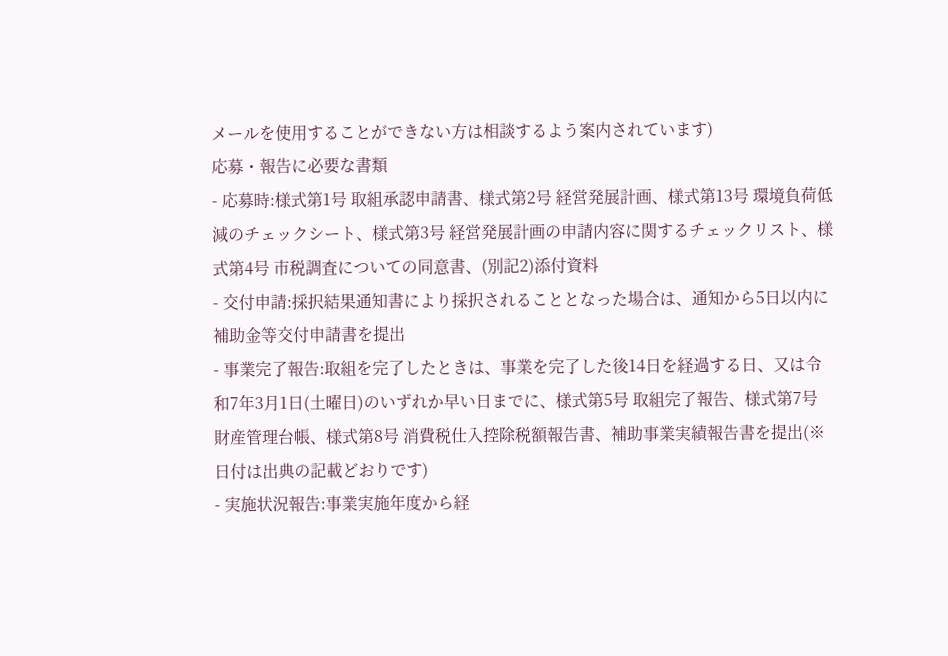メールを使用することができない方は相談するよう案内されています)
応募・報告に必要な書類
- 応募時:様式第1号 取組承認申請書、様式第2号 経営発展計画、様式第13号 環境負荷低減のチェックシート、様式第3号 経営発展計画の申請内容に関するチェックリスト、様式第4号 市税調査についての同意書、(別記2)添付資料
- 交付申請:採択結果通知書により採択されることとなった場合は、通知から5日以内に補助金等交付申請書を提出
- 事業完了報告:取組を完了したときは、事業を完了した後14日を経過する日、又は令和7年3月1日(土曜日)のいずれか早い日までに、様式第5号 取組完了報告、様式第7号 財産管理台帳、様式第8号 消費税仕入控除税額報告書、補助事業実績報告書を提出(※日付は出典の記載どおりです)
- 実施状況報告:事業実施年度から経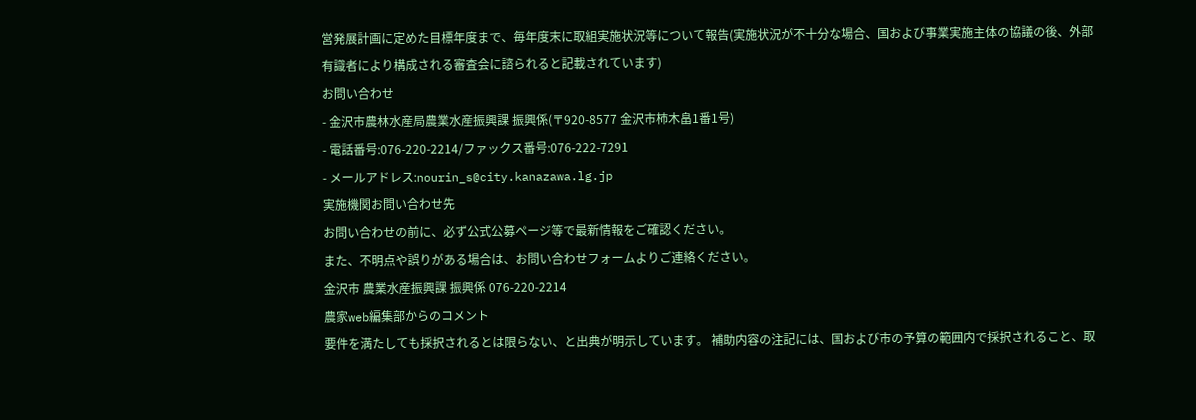営発展計画に定めた目標年度まで、毎年度末に取組実施状況等について報告(実施状況が不十分な場合、国および事業実施主体の協議の後、外部有識者により構成される審査会に諮られると記載されています)
お問い合わせ
- 金沢市農林水産局農業水産振興課 振興係(〒920-8577 金沢市柿木畠1番1号)
- 電話番号:076-220-2214/ファックス番号:076-222-7291
- メールアドレス:nourin_s@city.kanazawa.lg.jp
実施機関お問い合わせ先
お問い合わせの前に、必ず公式公募ページ等で最新情報をご確認ください。
また、不明点や誤りがある場合は、お問い合わせフォームよりご連絡ください。
金沢市 農業水産振興課 振興係 076-220-2214
農家web編集部からのコメント
要件を満たしても採択されるとは限らない、と出典が明示しています。 補助内容の注記には、国および市の予算の範囲内で採択されること、取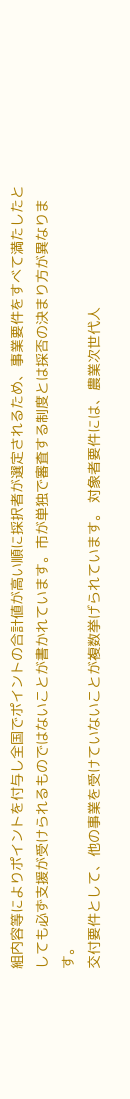組内容等によりポイントを付与し全国でポイントの合計値が高い順に採択者が選定されるため、事業要件をすべて満たしたとしても必ず支援が受けられるものではないことが書かれています。市が単独で審査する制度とは採否の決まり方が異なります。
交付要件として、他の事業を受けていないことが複数挙げられています。 対象者要件には、農業次世代人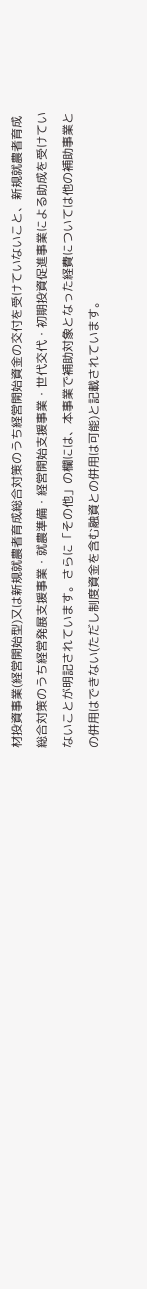材投資事業(経営開始型)又は新規就農者育成総合対策のうち経営開始資金の交付を受けていないこと、新規就農者育成総合対策のうち経営発展支援事業・就農準備・経営開始支援事業・世代交代・初期投資促進事業による助成を受けていないことが明記されています。さらに「その他」の欄には、本事業で補助対象となった経費については他の補助事業との併用はできない(ただし制度資金を含む融資との併用は可能)と記載されています。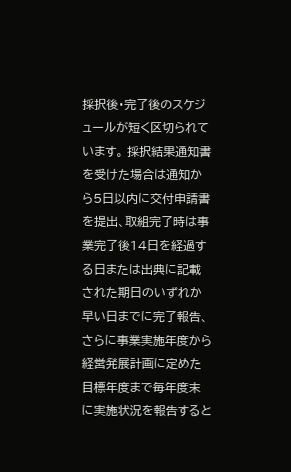採択後・完了後のスケジュールが短く区切られています。 採択結果通知書を受けた場合は通知から5日以内に交付申請書を提出、取組完了時は事業完了後14日を経過する日または出典に記載された期日のいずれか早い日までに完了報告、さらに事業実施年度から経営発展計画に定めた目標年度まで毎年度末に実施状況を報告すると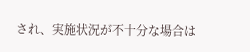され、実施状況が不十分な場合は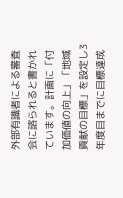外部有識者による審査会に諮られると書かれています。計画に「付加価値の向上」「地域貢献の目標」を設定し3年度目までに目標達成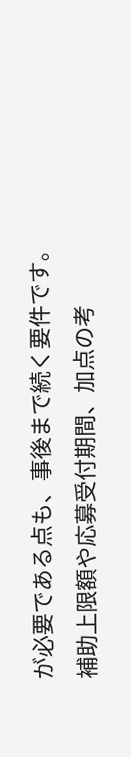が必要である点も、事後まで続く要件です。
補助上限額や応募受付期間、加点の考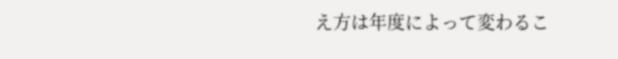え方は年度によって変わるこ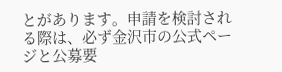とがあります。申請を検討される際は、必ず金沢市の公式ページと公募要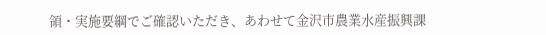領・実施要綱でご確認いただき、あわせて金沢市農業水産振興課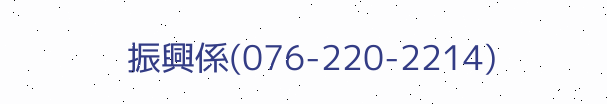振興係(076-220-2214)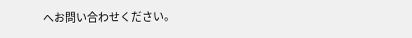へお問い合わせください。